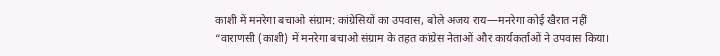काशी में मनरेगा बचाओ संग्राम: कांग्रेसियों का उपवास, बोले अजय राय—मनरेगा कोई खैरात नहीं
“वाराणसी (काशी) में मनरेगा बचाओ संग्राम के तहत कांग्रेस नेताओं और कार्यकर्ताओं ने उपवास किया।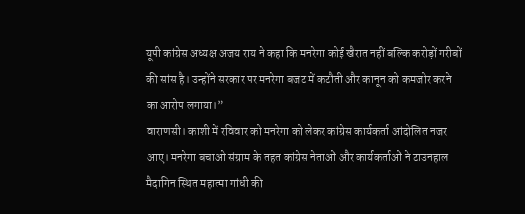यूपी कांग्रेस अध्यक्ष अजय राय ने कहा कि मनरेगा कोई खैरात नहीं बल्कि करोड़ों गरीबों की सांस है। उन्होंने सरकार पर मनरेगा बजट में कटौती और कानून को कमजोर करने का आरोप लगाया।”
वाराणसी। काशी में रविवार को मनरेगा को लेकर कांग्रेस कार्यकर्ता आंदोलित नजर आए। मनरेगा बचाओ संग्राम के तहत कांग्रेस नेताओं और कार्यकर्ताओं ने टाउनहाल मैदागिन स्थित महात्मा गांधी की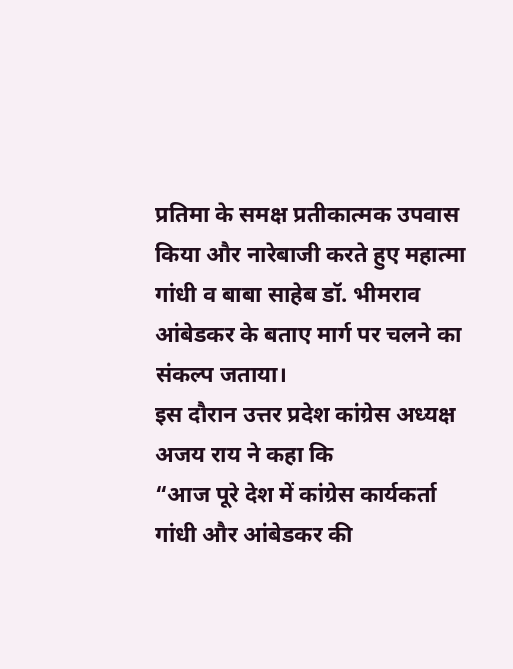प्रतिमा के समक्ष प्रतीकात्मक उपवास किया और नारेबाजी करते हुए महात्मा गांधी व बाबा साहेब डॉ. भीमराव आंबेडकर के बताए मार्ग पर चलने का संकल्प जताया।
इस दौरान उत्तर प्रदेश कांग्रेस अध्यक्ष अजय राय ने कहा कि
“आज पूरे देश में कांग्रेस कार्यकर्ता गांधी और आंबेडकर की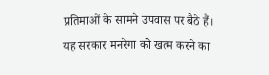प्रतिमाओं के सामने उपवास पर बैठे हैं। यह सरकार मनरेगा को खत्म करने का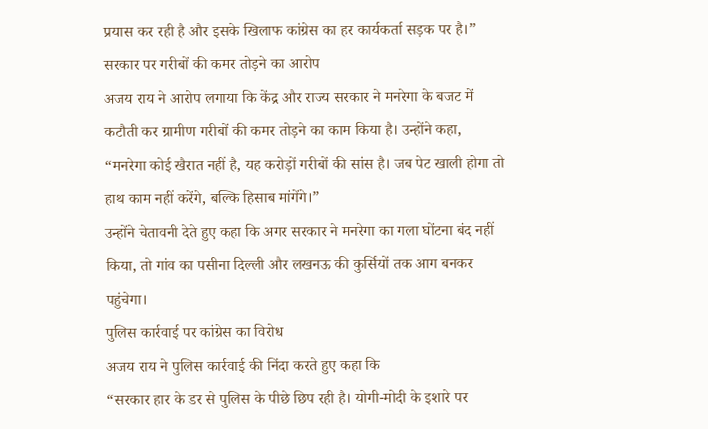प्रयास कर रही है और इसके खिलाफ कांग्रेस का हर कार्यकर्ता सड़क पर है।”
सरकार पर गरीबों की कमर तोड़ने का आरोप
अजय राय ने आरोप लगाया कि केंद्र और राज्य सरकार ने मनरेगा के बजट में कटौती कर ग्रामीण गरीबों की कमर तोड़ने का काम किया है। उन्होंने कहा,
“मनरेगा कोई खैरात नहीं है, यह करोड़ों गरीबों की सांस है। जब पेट खाली होगा तो हाथ काम नहीं करेंगे, बल्कि हिसाब मांगेंगे।”
उन्होंने चेतावनी देते हुए कहा कि अगर सरकार ने मनरेगा का गला घोंटना बंद नहीं किया, तो गांव का पसीना दिल्ली और लखनऊ की कुर्सियों तक आग बनकर पहुंचेगा।
पुलिस कार्रवाई पर कांग्रेस का विरोध
अजय राय ने पुलिस कार्रवाई की निंदा करते हुए कहा कि
“सरकार हार के डर से पुलिस के पीछे छिप रही है। योगी-मोदी के इशारे पर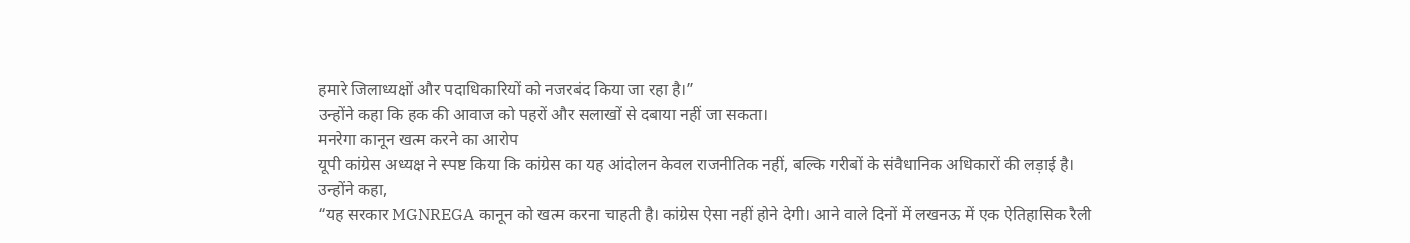हमारे जिलाध्यक्षों और पदाधिकारियों को नजरबंद किया जा रहा है।”
उन्होंने कहा कि हक की आवाज को पहरों और सलाखों से दबाया नहीं जा सकता।
मनरेगा कानून खत्म करने का आरोप
यूपी कांग्रेस अध्यक्ष ने स्पष्ट किया कि कांग्रेस का यह आंदोलन केवल राजनीतिक नहीं, बल्कि गरीबों के संवैधानिक अधिकारों की लड़ाई है।
उन्होंने कहा,
“यह सरकार MGNREGA कानून को खत्म करना चाहती है। कांग्रेस ऐसा नहीं होने देगी। आने वाले दिनों में लखनऊ में एक ऐतिहासिक रैली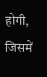होगी, जिसमें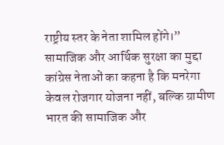राष्ट्रीय स्तर के नेता शामिल होंगे।”
सामाजिक और आर्थिक सुरक्षा का मुद्दा
कांग्रेस नेताओं का कहना है कि मनरेगा केवल रोजगार योजना नहीं, बल्कि ग्रामीण भारत की सामाजिक और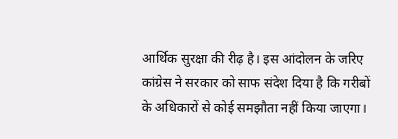आर्थिक सुरक्षा की रीढ़ है। इस आंदोलन के जरिए कांग्रेस ने सरकार को साफ संदेश दिया है कि गरीबों के अधिकारों से कोई समझौता नहीं किया जाएगा।